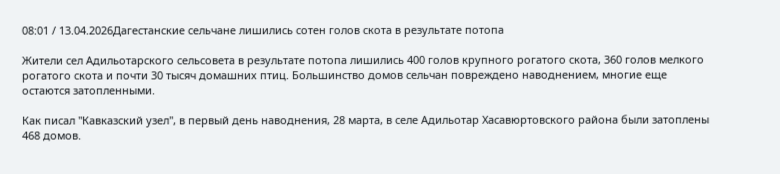08:01 / 13.04.2026Дагестанские сельчане лишились сотен голов скота в результате потопа

Жители сел Адильотарского сельсовета в результате потопа лишились 400 голов крупного рогатого скота, 360 голов мелкого рогатого скота и почти 30 тысяч домашних птиц. Большинство домов сельчан повреждено наводнением, многие еще остаются затопленными.

Как писал "Кавказский узел", в первый день наводнения, 28 марта, в селе Адильотар Хасавюртовского района были затоплены 468 домов.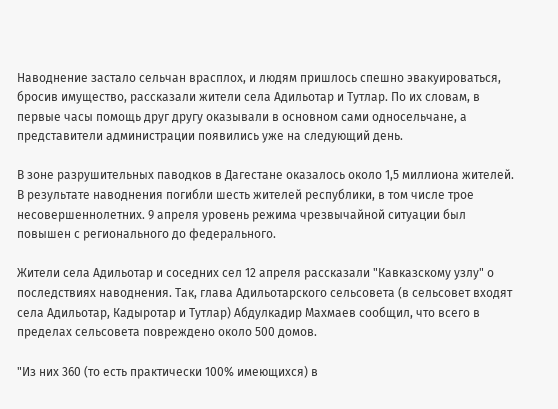Наводнение застало сельчан врасплох, и людям пришлось спешно эвакуироваться, бросив имущество, рассказали жители села Адильотар и Тутлар. По их словам, в первые часы помощь друг другу оказывали в основном сами односельчане, а представители администрации появились уже на следующий день.

В зоне разрушительных паводков в Дагестане оказалось около 1,5 миллиона жителей. В результате наводнения погибли шесть жителей республики, в том числе трое несовершеннолетних. 9 апреля уровень режима чрезвычайной ситуации был повышен с регионального до федерального.

Жители села Адильотар и соседних сел 12 апреля рассказали "Кавказскому узлу" о последствиях наводнения. Так, глава Адильотарского сельсовета (в сельсовет входят села Адильотар, Кадыротар и Тутлар) Абдулкадир Махмаев сообщил, что всего в пределах сельсовета повреждено около 500 домов.

"Из них 360 (то есть практически 100% имеющихся) в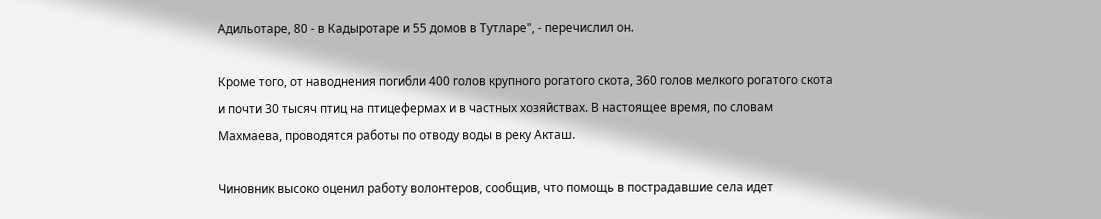Адильотаре, 80 - в Кадыротаре и 55 домов в Тутларе", - перечислил он.

Кроме того, от наводнения погибли 400 голов крупного рогатого скота, 360 голов мелкого рогатого скота и почти 30 тысяч птиц на птицефермах и в частных хозяйствах. В настоящее время, по словам Махмаева, проводятся работы по отводу воды в реку Акташ.

Чиновник высоко оценил работу волонтеров, сообщив, что помощь в пострадавшие села идет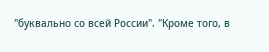"буквально со всей России". "Кроме того, в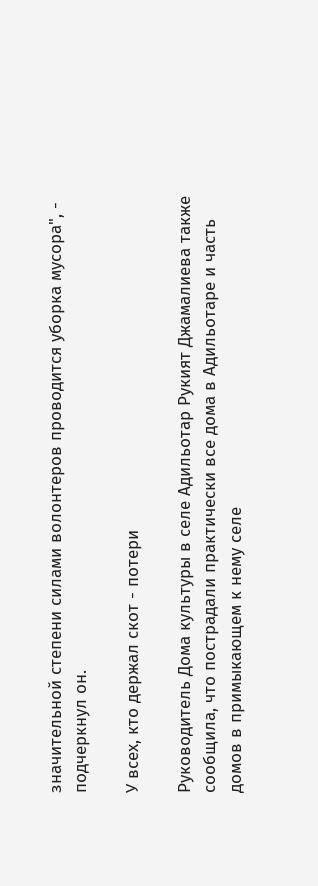значительной степени силами волонтеров проводится уборка мусора", - подчеркнул он.

У всех, кто держал скот - потери

Руководитель Дома культуры в селе Адильотар Рукият Джамалиева также сообщила, что пострадали практически все дома в Адильотаре и часть домов в примыкающем к нему селе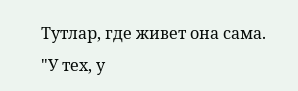Тутлар, где живет она сама. "У тех, у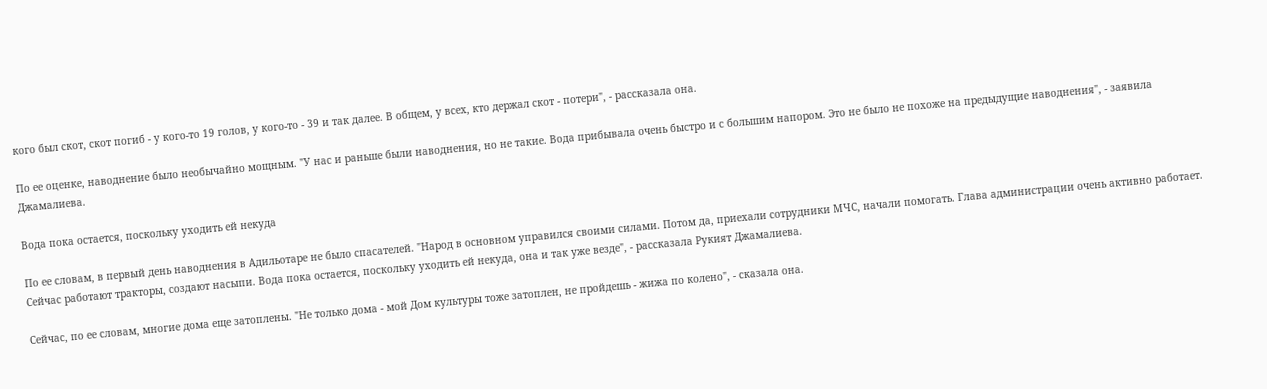кого был скот, скот погиб - у кого-то 19 голов, у кого-то - 39 и так далее. В общем, у всех, кто держал скот - потери", - рассказала она.

По ее оценке, наводнение было необычайно мощным. "У нас и раньше были наводнения, но не такие. Вода прибывала очень быстро и с большим напором. Это не было не похоже на предыдущие наводнения", - заявила Джамалиева.

Вода пока остается, поскольку уходить ей некуда

По ее словам, в первый день наводнения в Адильотаре не было спасателей. "Народ в основном управился своими силами. Потом да, приехали сотрудники МЧС, начали помогать. Глава администрации очень активно работает. Сейчас работают тракторы, создают насыпи. Вода пока остается, поскольку уходить ей некуда, она и так уже везде", - рассказала Рукият Джамалиева.

Сейчас, по ее словам, многие дома еще затоплены. "Не только дома - мой Дом культуры тоже затоплен, не пройдешь - жижа по колено", - сказала она.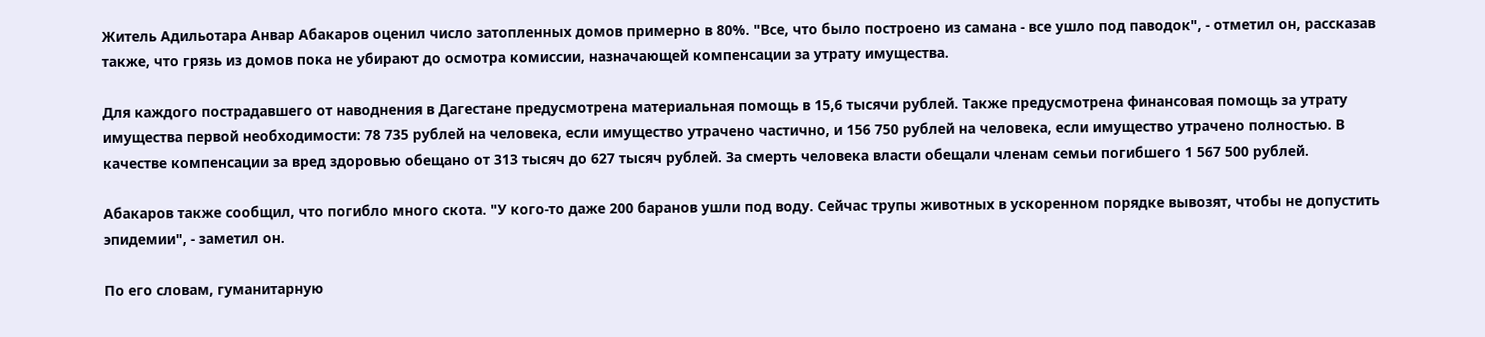Житель Адильотара Анвар Абакаров оценил число затопленных домов примерно в 80%. "Все, что было построено из самана - все ушло под паводок", - отметил он, рассказав также, что грязь из домов пока не убирают до осмотра комиссии, назначающей компенсации за утрату имущества.

Для каждого пострадавшего от наводнения в Дагестане предусмотрена материальная помощь в 15,6 тысячи рублей. Также предусмотрена финансовая помощь за утрату имущества первой необходимости: 78 735 рублей на человека, если имущество утрачено частично, и 156 750 рублей на человека, если имущество утрачено полностью. В качестве компенсации за вред здоровью обещано от 313 тысяч до 627 тысяч рублей. За смерть человека власти обещали членам семьи погибшего 1 567 500 рублей.

Абакаров также сообщил, что погибло много скота. "У кого-то даже 200 баранов ушли под воду. Сейчас трупы животных в ускоренном порядке вывозят, чтобы не допустить эпидемии", - заметил он.

По его словам, гуманитарную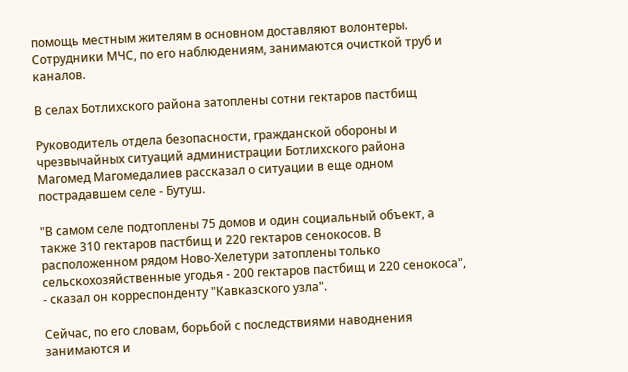помощь местным жителям в основном доставляют волонтеры. Сотрудники МЧС, по его наблюдениям, занимаются очисткой труб и каналов.

В селах Ботлихского района затоплены сотни гектаров пастбищ

Руководитель отдела безопасности, гражданской обороны и чрезвычайных ситуаций администрации Ботлихского района Магомед Магомедалиев рассказал о ситуации в еще одном пострадавшем селе - Бутуш.

"В самом селе подтоплены 75 домов и один социальный объект, а также 310 гектаров пастбищ и 220 гектаров сенокосов. В расположенном рядом Ново-Хелетури затоплены только сельскохозяйственные угодья - 200 гектаров пастбищ и 220 сенокоса", - сказал он корреспонденту "Кавказского узла".

Сейчас, по его словам, борьбой с последствиями наводнения занимаются и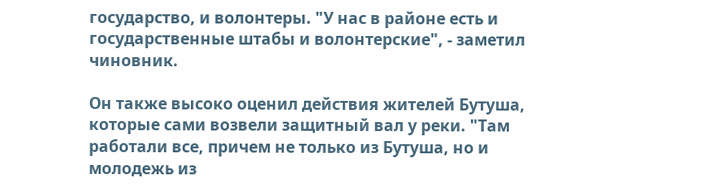государство, и волонтеры. "У нас в районе есть и государственные штабы и волонтерские", - заметил чиновник.

Он также высоко оценил действия жителей Бутуша, которые сами возвели защитный вал у реки. "Там работали все, причем не только из Бутуша, но и молодежь из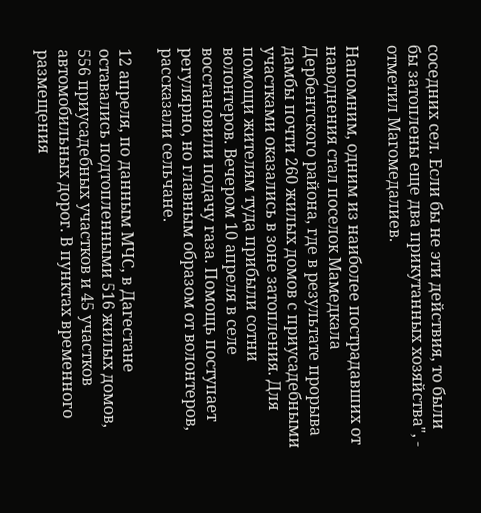соседних сел. Если бы не эти действия, то были бы затоплены еще два прикутанных хозяйства", - отметил Магомедалиев.

Напомним, одним из наиболее пострадавших от наводнения стал поселок Мамедкала Дербентского района, где в результате прорыва дамбы почти 260 жилых домов с приусадебными участками оказались в зоне затопления. Для помощи жителям туда прибыли сотни волонтеров. Вечером 10 апреля в селе восстановили подачу газа. Помощь поступает регулярно, но главным образом от волонтеров, рассказали сельчане.

12 апреля, по данным МЧС, в Дагестане оставались подтопленными 516 жилых домов, 556 приусадебных участков и 45 участков автомобильных дорог. В пунктах временного размещения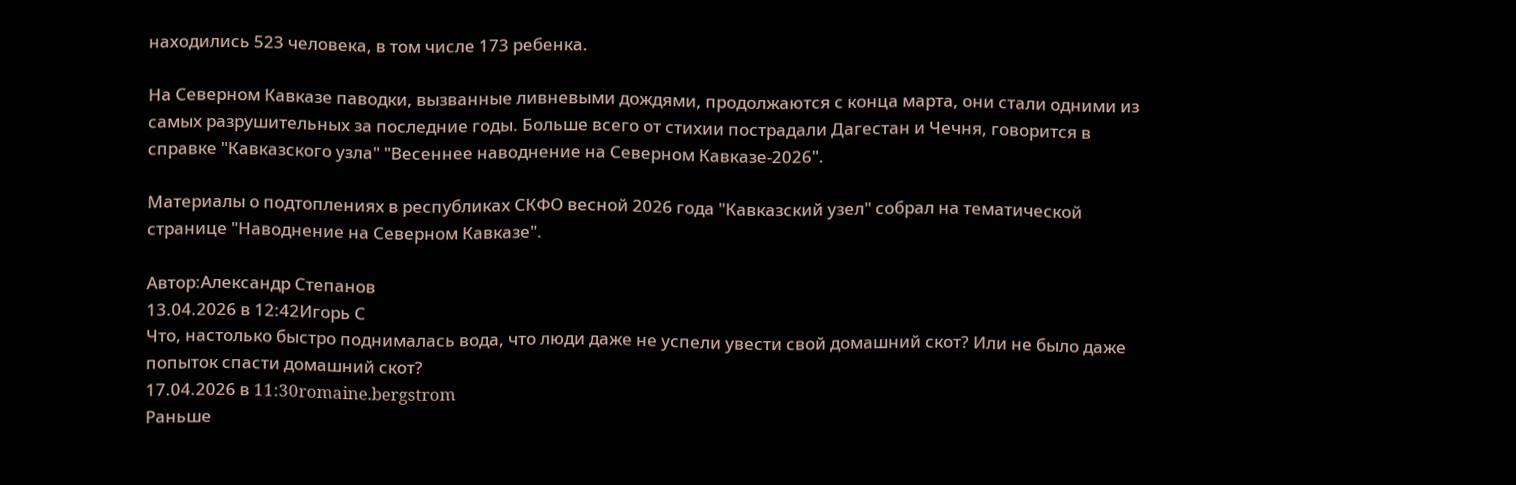находились 523 человека, в том числе 173 ребенка.

На Северном Кавказе паводки, вызванные ливневыми дождями, продолжаются с конца марта, они стали одними из самых разрушительных за последние годы. Больше всего от стихии пострадали Дагестан и Чечня, говорится в справке "Кавказского узла" "Весеннее наводнение на Северном Кавказе-2026".

Материалы о подтоплениях в республиках СКФО весной 2026 года "Кавказский узел" собрал на тематической странице "Наводнение на Северном Кавказе".

Автор:Александр Степанов
13.04.2026 в 12:42Игорь С
Что, настолько быстро поднималась вода, что люди даже не успели увести свой домашний скот? Или не было даже попыток спасти домашний скот?
17.04.2026 в 11:30romaine.bergstrom
Раньше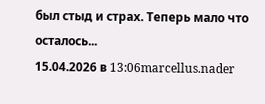был стыд и страх. Теперь мало что осталось...
15.04.2026 в 13:06marcellus.nader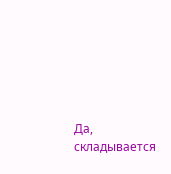Да, складывается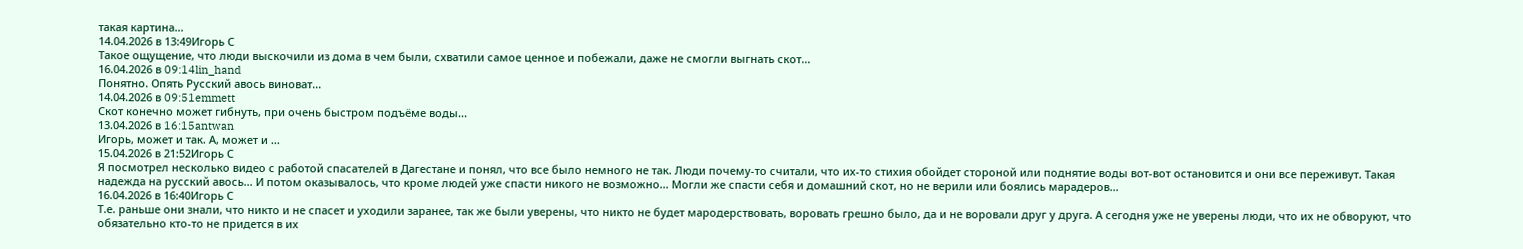такая картина...
14.04.2026 в 13:49Игорь С
Такое ощущение, что люди выскочили из дома в чем были, схватили самое ценное и побежали, даже не смогли выгнать скот...
16.04.2026 в 09:14lin_hand
Понятно. Опять Русский авось виноват...
14.04.2026 в 09:51emmett
Скот конечно может гибнуть, при очень быстром подъёме воды...
13.04.2026 в 16:15antwan
Игорь, может и так. А, может и ...
15.04.2026 в 21:52Игорь С
Я посмотрел несколько видео с работой спасателей в Дагестане и понял, что все было немного не так. Люди почему-то считали, что их-то стихия обойдет стороной или поднятие воды вот-вот остановится и они все переживут. Такая надежда на русский авось... И потом оказывалось, что кроме людей уже спасти никого не возможно... Могли же спасти себя и домашний скот, но не верили или боялись марадеров...
16.04.2026 в 16:40Игорь С
Т.е. раньше они знали, что никто и не спасет и уходили заранее, так же были уверены, что никто не будет мародерствовать, воровать грешно было, да и не воровали друг у друга. А сегодня уже не уверены люди, что их не обворуют, что обязательно кто-то не придется в их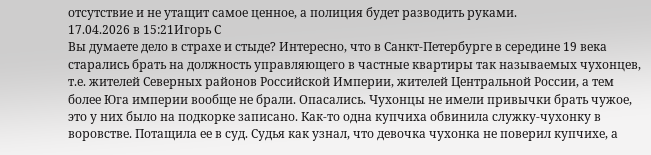отсутствие и не утащит самое ценное, а полиция будет разводить руками.
17.04.2026 в 15:21Игорь С
Вы думаете дело в страхе и стыде? Интересно, что в Санкт-Петербурге в середине 19 века старались брать на должность управляющего в частные квартиры так называемых чухонцев, т.е. жителей Северных районов Российской Империи, жителей Центральной России, а тем более Юга империи вообще не брали. Опасались. Чухонцы не имели привычки брать чужое, это у них было на подкорке записано. Как-то одна купчиха обвинила служку-чухонку в воровстве. Потащила ее в суд. Судья как узнал, что девочка чухонка не поверил купчихе, а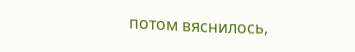потом вяснилось,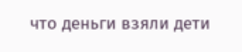что деньги взяли дети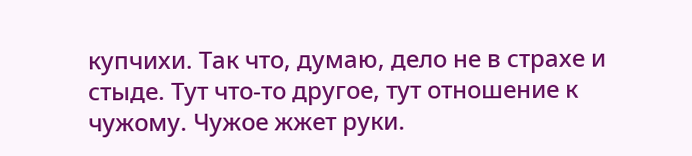купчихи. Так что, думаю, дело не в страхе и стыде. Тут что-то другое, тут отношение к чужому. Чужое жжет руки.